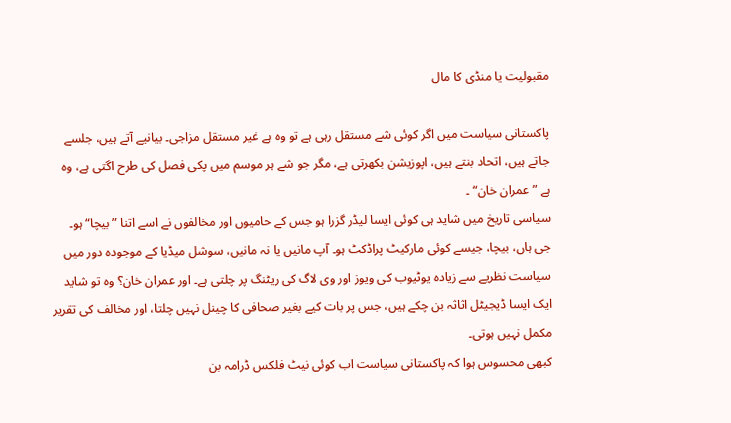مقبولیت یا منڈی کا مال

پاکستانی سیاست میں اگر کوئی شے مستقل رہی ہے تو وہ ہے غیر مستقل مزاجی۔ بیانیے آتے ہیں، جلسے جاتے ہیں، اتحاد بنتے ہیں، اپوزیشن بکھرتی ہے، مگر جو شے ہر موسم میں پکی فصل کی طرح اگتی ہے، وہ ہے ”عمران خان“ ۔
سیاسی تاریخ میں شاید ہی کوئی ایسا لیڈر گزرا ہو جس کے حامیوں اور مخالفوں نے اسے اتنا ”بیچا“ ہو۔ جی ہاں، بیچا، جیسے کوئی مارکیٹ پراڈکٹ ہو۔ آپ مانیں یا نہ مانیں، سوشل میڈیا کے موجودہ دور میں سیاست نظریے سے زیادہ یوٹیوب کی ویوز اور وی لاگ کی ریٹنگ پر چلتی ہے۔ اور عمران خان؟ وہ تو شاید ایک ایسا ڈیجیٹل اثاثہ بن چکے ہیں، جس پر بات کیے بغیر صحافی کا چینل نہیں چلتا، اور مخالف کی تقریر مکمل نہیں ہوتی۔
کبھی محسوس ہوا کہ پاکستانی سیاست اب کوئی نیٹ فلکس ڈرامہ بن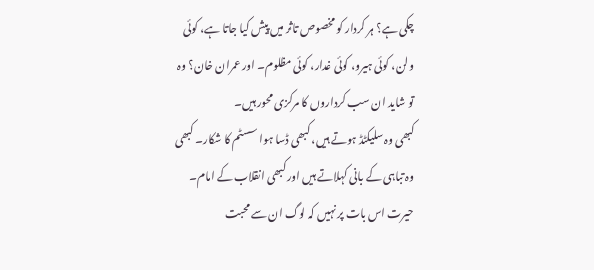چکی ہے؟ ہر کردار کو مخصوص تاثر میں پیش کیا جاتا ہے، کوئی ولن، کوئی ہیرو، کوئی غدار، کوئی مظلوم۔ اور عمران خان؟ وہ تو شاید ان سب کرداروں کا مرکزی محور ہیں۔
کبھی وہ سلیکٹڈ ہوتے ہیں، کبھی ڈسا ہوا سسٹم کا شکار۔ کبھی وہ تباہی کے بانی کہلاتے ہیں اور کبھی انقلاب کے امام۔
حیرت اس بات پر نہیں کہ لوگ ان سے محبت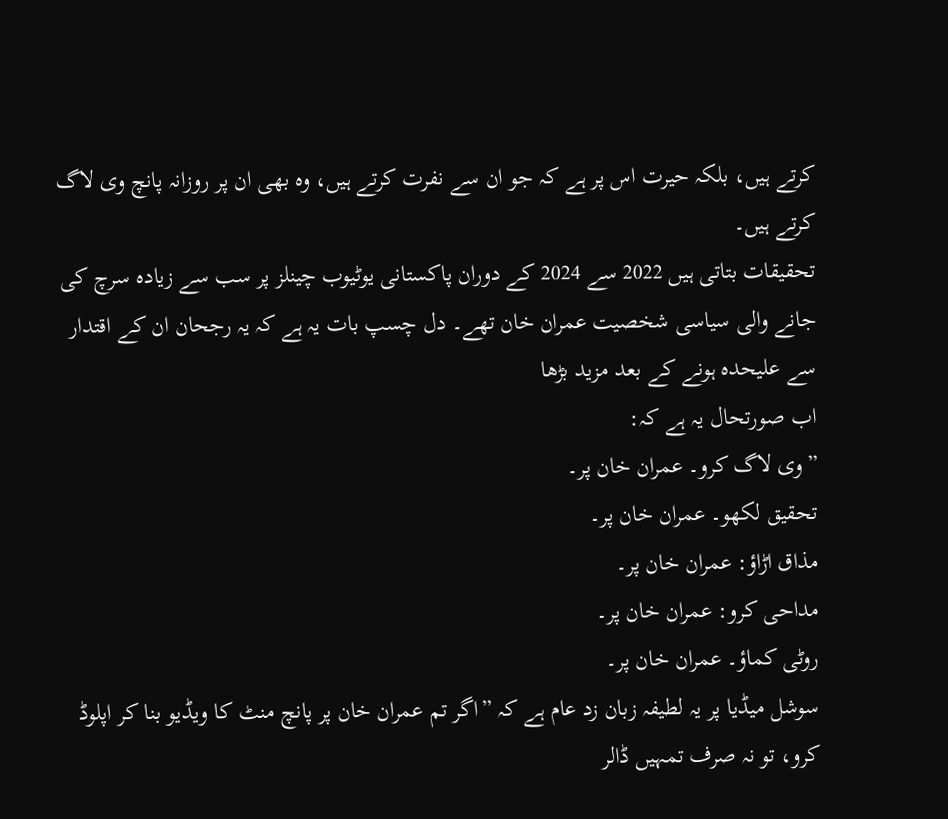کرتے ہیں، بلکہ حیرت اس پر ہے کہ جو ان سے نفرت کرتے ہیں، وہ بھی ان پر روزانہ پانچ وی لاگ کرتے ہیں۔
تحقیقات بتاتی ہیں 2022 سے 2024 کے دوران پاکستانی یوٹیوب چینلز پر سب سے زیادہ سرچ کی جانے والی سیاسی شخصیت عمران خان تھے۔ دل چسپ بات یہ ہے کہ یہ رجحان ان کے اقتدار سے علیحدہ ہونے کے بعد مزید بڑھا
اب صورتحال یہ ہے کہ:
”وی لاگ کرو۔ عمران خان پر۔
تحقیق لکھو۔ عمران خان پر۔
مذاق اڑاؤ: عمران خان پر۔
مداحی کرو: عمران خان پر۔
روٹی کماؤ۔ عمران خان پر۔
سوشل میڈیا پر یہ لطیفہ زبان زد عام ہے کہ ”اگر تم عمران خان پر پانچ منٹ کا ویڈیو بنا کر اپلوڈ کرو، تو نہ صرف تمہیں ڈالر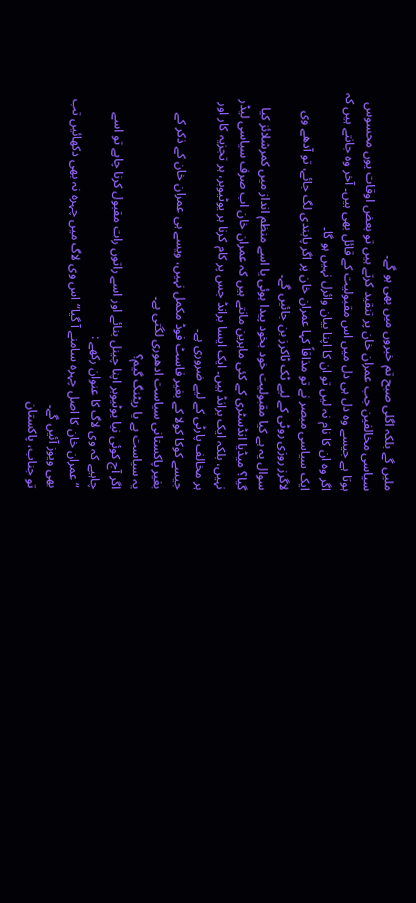ملیں گے بلکہ اگلی صبح تم خبروں میں بھی ہو گے۔
سیاسی مخالفین جب عمران خان پر تنقید کرتے ہیں تو بعض اوقات یوں محسوس ہوتا ہے جیسے وہ دل ہی دل میں اس مقبولیت کے قائل بھی ہیں۔ آخر وہ جانتے ہیں کہ اگر وہ ان کا نام نہ لیں تو ان کا اپنا بیان وائرل نہیں ہو گا۔
ایک سیاسی مبصر نے تو مذاقاً کہا عمران خان پر اگر پابندی لگ جائے، تو آدھے وی لاگرز روزی روٹی کے لیے ٹک ٹاکرز بن جائیں گے۔
سوال یہ ہے کیا مقبولیت خود بخود پیدا ہوئی یا اسے منظم انداز میں کمرشلائز کیا گیا؟ میڈیا انڈسٹری کے کئی ماہرین مانتے ہیں کہ عمران خان اب صرف سیاسی لیڈر نہیں، بلکہ ایک برانڈ ہیں۔ ایک ایسا برانڈ جس پر کام کرنا ہر یوٹیوبر، ہر تجزیہ کار اور ہر مخالف پارٹی کے لیے ضروری ہے۔
جیسے کوکا کولا کے بغیر فاسٹ فوڈ مکمل نہیں، ویسے ہی عمران خان کے ذکر کے بغیر پاکستانی سیاست ادھوری لگتی ہے۔
یہ سیاست ہے یا ریٹنگ گیم؟
اگر آج کوئی نیا یوٹیوبر اپنا چینل بنائے اور اسے راتوں رات مقبول کرنا چاہے تو اسے چاہیے کہ وی لاگ کا عنوان رکھے :
”عمران خان کا اصل چہرہ سامنے آ گیا“ اس وی لاگ میں چہرہ نہ بھی دکھائیں تب بھی ویوز آئیں گے۔
تو جناب، پاکستان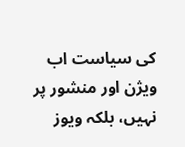کی سیاست اب ویژن اور منشور پر نہیں، بلکہ ویوز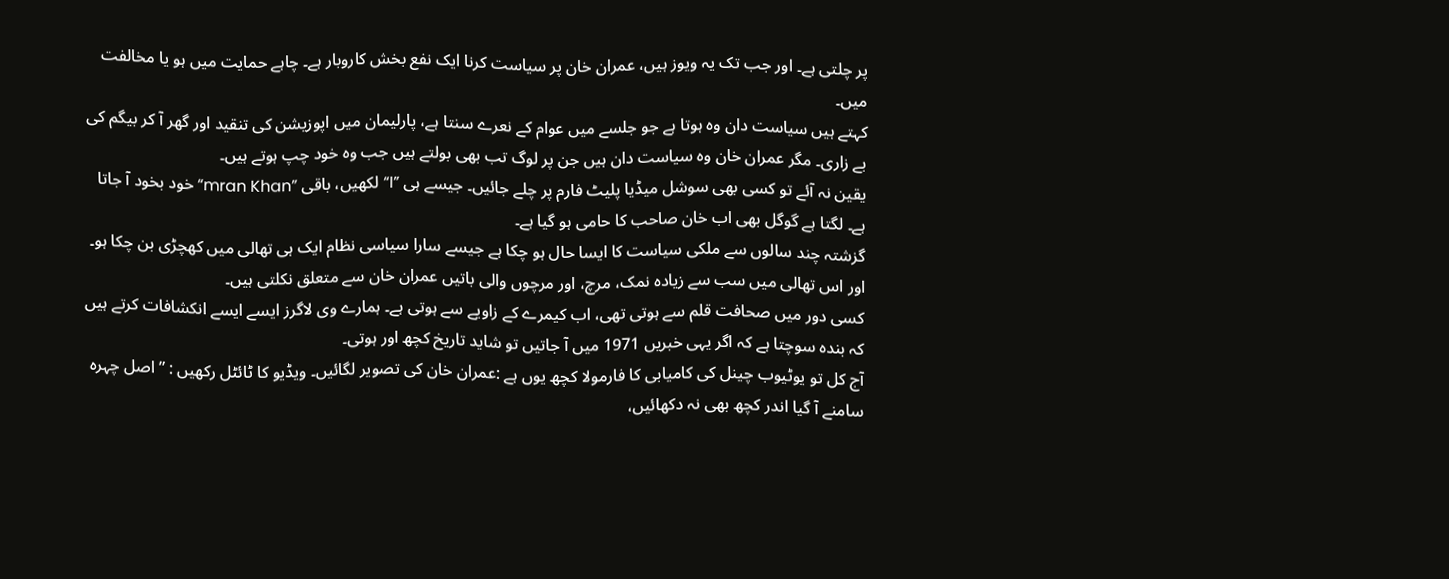پر چلتی ہے۔ اور جب تک یہ ویوز ہیں، عمران خان پر سیاست کرنا ایک نفع بخش کاروبار ہے۔ چاہے حمایت میں ہو یا مخالفت میں۔
کہتے ہیں سیاست دان وہ ہوتا ہے جو جلسے میں عوام کے نعرے سنتا ہے، پارلیمان میں اپوزیشن کی تنقید اور گھر آ کر بیگم کی بے زاری۔ مگر عمران خان وہ سیاست دان ہیں جن پر لوگ تب بھی بولتے ہیں جب وہ خود چپ ہوتے ہیں۔
یقین نہ آئے تو کسی بھی سوشل میڈیا پلیٹ فارم پر چلے جائیں۔ جیسے ہی ”I“ لکھیں، باقی ”mran Khan“ خود بخود آ جاتا ہے۔ لگتا ہے گوگل بھی اب خان صاحب کا حامی ہو گیا ہے۔
گزشتہ چند سالوں سے ملکی سیاست کا ایسا حال ہو چکا ہے جیسے سارا سیاسی نظام ایک ہی تھالی میں کھچڑی بن چکا ہو۔ اور اس تھالی میں سب سے زیادہ نمک، مرچ، اور مرچوں والی باتیں عمران خان سے متعلق نکلتی ہیں۔
کسی دور میں صحافت قلم سے ہوتی تھی، اب کیمرے کے زاویے سے ہوتی ہے۔ ہمارے وی لاگرز ایسے ایسے انکشافات کرتے ہیں کہ بندہ سوچتا ہے کہ اگر یہی خبریں 1971 میں آ جاتیں تو شاید تاریخ کچھ اور ہوتی۔
آج کل تو یوٹیوب چینل کی کامیابی کا فارمولا کچھ یوں ہے :عمران خان کی تصویر لگائیں۔ ویڈیو کا ٹائٹل رکھیں : ”اصل چہرہ سامنے آ گیا اندر کچھ بھی نہ دکھائیں،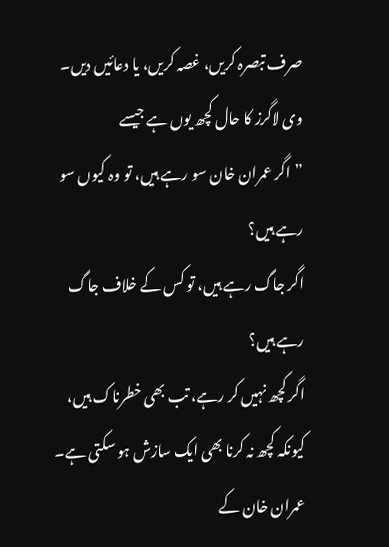صرف تبصرہ کریں، غصہ کریں، یا دعائیں دیں۔
وی لاگرز کا حال کچھ یوں ہے جیسے
”اگر عمران خان سو رہے ہیں، تو وہ کیوں سو رہے ہیں؟
اگر جاگ رہے ہیں، تو کس کے خلاف جاگ رہے ہیں؟
اگر کچھ نہیں کر رہے، تب بھی خطرناک ہیں، کیونکہ کچھ نہ کرنا بھی ایک سازش ہو سکتی ہے۔
عمران خان کے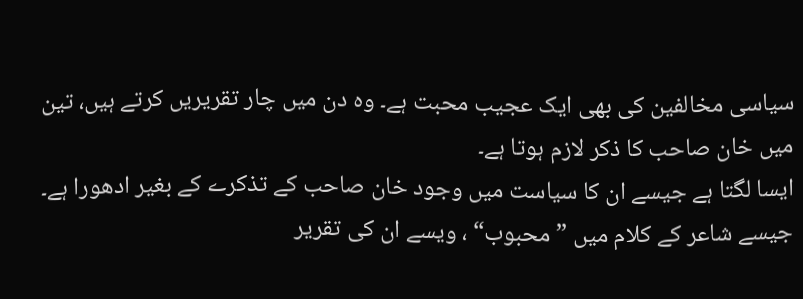سیاسی مخالفین کی بھی ایک عجیب محبت ہے۔ وہ دن میں چار تقریریں کرتے ہیں، تین میں خان صاحب کا ذکر لازم ہوتا ہے۔
ایسا لگتا ہے جیسے ان کا سیاست میں وجود خان صاحب کے تذکرے کے بغیر ادھورا ہے۔
جیسے شاعر کے کلام میں ”محبوب“ ، ویسے ان کی تقریر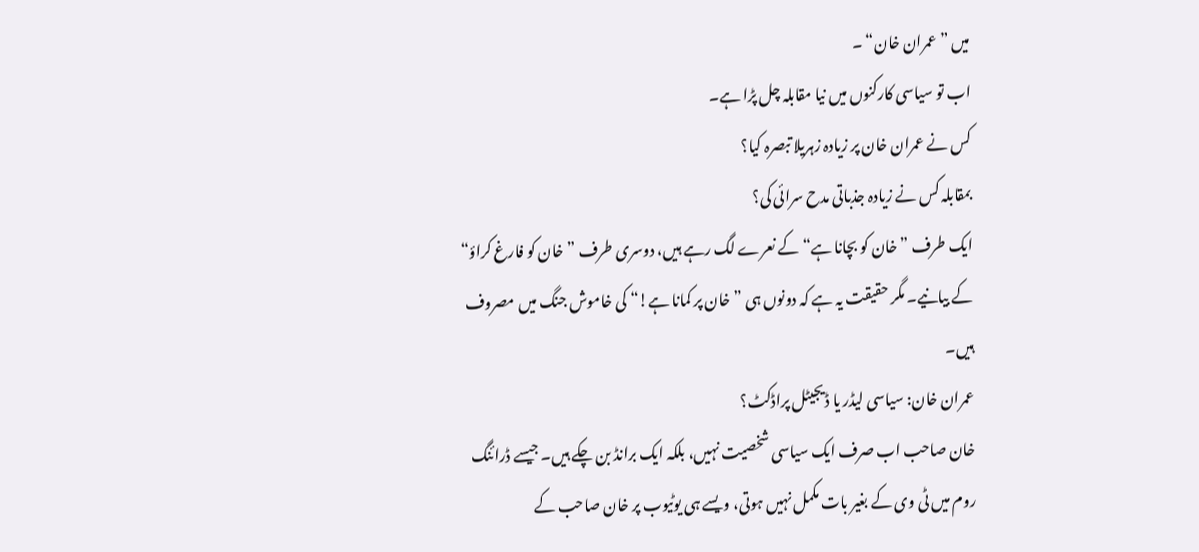میں ”عمران خان“ ۔
اب تو سیاسی کارکنوں میں نیا مقابلہ چل پڑا ہے۔
کس نے عمران خان پر زیادہ زہریلا تبصرہ کیا؟
بمقابلہ کس نے زیادہ جذباتی مدح سرائی کی؟
ایک طرف ”خان کو بچانا ہے“ کے نعرے لگ رہے ہیں، دوسری طرف ”خان کو فارغ کراؤ“ کے بیانیے۔ مگر حقیقت یہ ہے کہ دونوں ہی ”خان پر کمانا ہے!“ کی خاموش جنگ میں مصروف ہیں۔
عمران خان: سیاسی لیڈر یا ڈیجیٹل پراڈکٹ؟
خان صاحب اب صرف ایک سیاسی شخصیت نہیں، بلکہ ایک برانڈ بن چکے ہیں۔ جیسے ڈرائنگ روم میں ٹی وی کے بغیر بات مکمل نہیں ہوتی، ویسے ہی یوٹیوب پر خان صاحب کے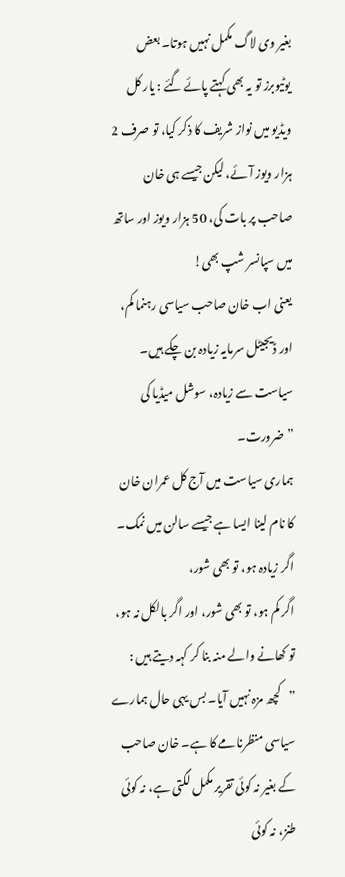بغیر وی لاگ مکمل نہیں ہوتا۔ بعض یوٹیوبرز تو یہ بھی کہتے پائے گئے : یار کل ویڈیو میں نواز شریف کا ذکر کیا، تو صرف 2 ہزار ویوز آئے، لیکن جیسے ہی خان صاحب پر بات کی، 50 ہزار ویوز اور ساتھ میں سپانسر شپ بھی!
یعنی اب خان صاحب سیاسی رہنما کم، اور ڈیجیٹل سرمایہ زیادہ بن چکے ہیں۔ سیاست سے زیادہ، سوشل میڈیا کی ”ضرورت۔
ہماری سیاست میں آج کل عمران خان کا نام لینا ایسا ہے جیسے سالن میں نمک۔
اگر زیادہ ہو، تو بھی شور،
اگر کم ہو، تو بھی شور، اور اگر بالکل نہ ہو، تو کھانے والے منہ بنا کر کہہ دیتے ہیں : ”کچھ مزہ نہیں آیا۔ بس یہی حال ہمارے سیاسی منظرنامے کا ہے۔ خان صاحب کے بغیر نہ کوئی تقریر مکمل لگتی ہے، نہ کوئی طنز، نہ کوئی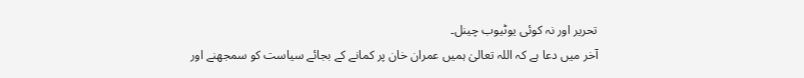تحریر اور نہ کوئی یوٹیوب چینل۔
آخر میں دعا ہے کہ اللہ تعالیٰ ہمیں عمران خان پر کمانے کے بجائے سیاست کو سمجھنے اور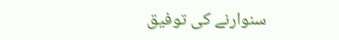سنوارنے کی توفیق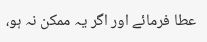عطا فرمائے اور اگر یہ ممکن نہ ہو،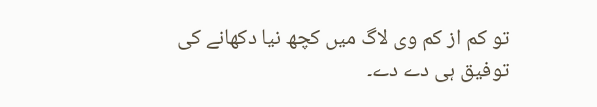تو کم از کم وی لاگ میں کچھ نیا دکھانے کی توفیق ہی دے دے۔